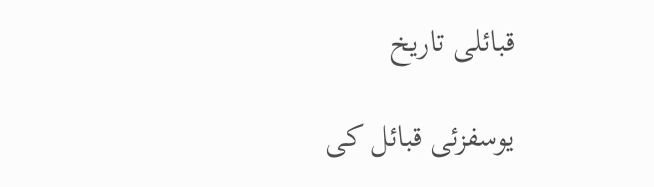قبائلی تاریخ

یوسفزئی قبائل کی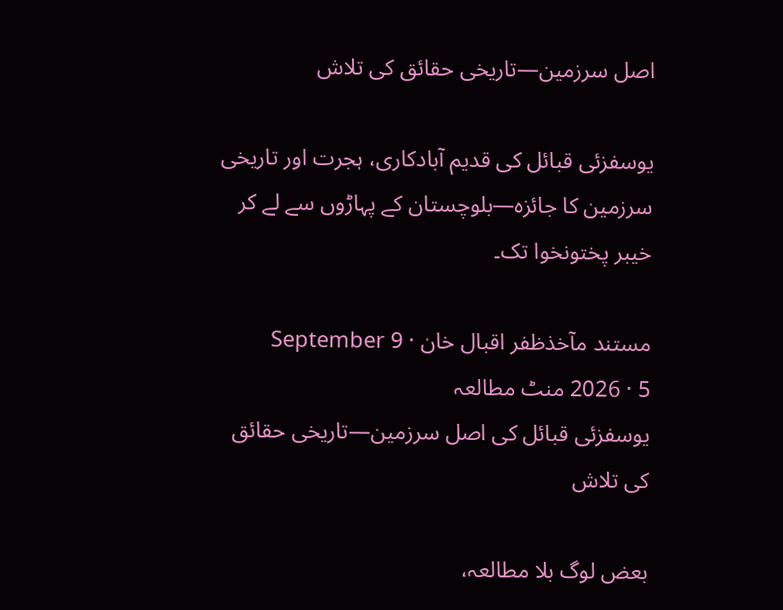اصل سرزمین—تاریخی حقائق کی تلاش

یوسفزئی قبائل کی قدیم آبادکاری، ہجرت اور تاریخی سرزمین کا جائزہ—بلوچستان کے پہاڑوں سے لے کر خیبر پختونخوا تک۔

مستند مآخذظفر اقبال خان · 9 September 2026 · 5 منٹ مطالعہ
یوسفزئی قبائل کی اصل سرزمین—تاریخی حقائق کی تلاش

بعض لوگ بلا مطالعہ،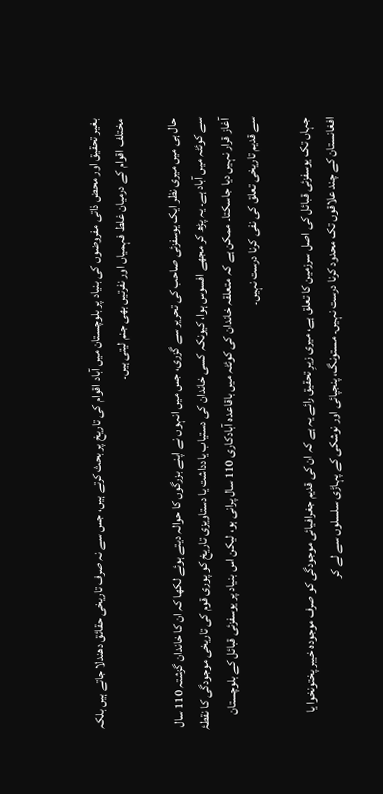بغیر تحقیق اور محض ذاتی مفروضوں کی بنیاد پر بلوچستان میں آباد اقوام کی تاریخ پر بحث کرتے ہیں، جس سے نہ صرف تاریخی حقائق دھندلا جاتے ہیں بلکہ مختلف اقوام کے درمیان غلط فہمیاں اور نفرتیں بھی جنم لیتی ہیں۔

حال ہی میں میری نظر ایک یوسفزئی صاحب کی تحریر سے گزری، جس میں انہوں نے اپنے بزرگوں کا حوالہ دیتے ہوئے لکھا کہ ان کا خاندان گزشتہ 110 سال سے کوئٹہ میں آباد ہے۔ یہ پڑھ کر مجھے افسوس ہوا، کیونکہ کسی خاندان کی دستیاب یادداشت یا دستاویزی تاریخ کو پوری قوم کی تاریخی موجودگی کا نقطۂ آغاز قرار نہیں دیا جاسکتا۔ ممکن ہے کہ متعلقہ خاندان کی کوئٹہ میں باقاعدہ آبادکاری 110 سال پرانی ہو، لیکن اس بنیاد پر یوسفزئی قبائل کے بلوچستان سے قدیم تاریخی تعلق کی نفی کرنا درست نہیں۔

جہاں تک یوسفزئی قبائل کی اصل سرزمین کا تعلق ہے، میری زیرِ تحقیق رائے یہ ہے کہ ان کی قدیم جغرافیائی موجودگی کو صرف موجودہ خیبر پختونخوا یا افغانستان کے چند علاقوں تک محدود کرنا درست نہیں۔ مستونگ، پنجپائی اور نوشکی کے پہاڑی سلسلوں سے لے کر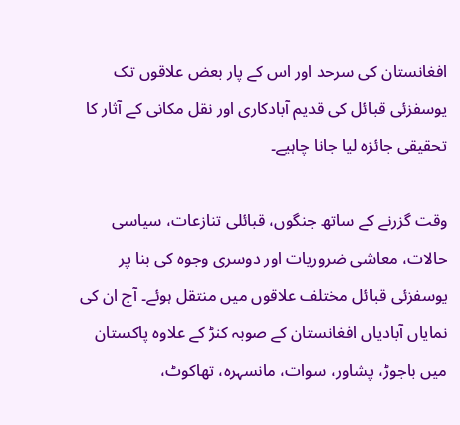افغانستان کی سرحد اور اس کے پار بعض علاقوں تک یوسفزئی قبائل کی قدیم آبادکاری اور نقل مکانی کے آثار کا تحقیقی جائزہ لیا جانا چاہیے۔

وقت گزرنے کے ساتھ جنگوں، قبائلی تنازعات، سیاسی حالات، معاشی ضروریات اور دوسری وجوہ کی بنا پر یوسفزئی قبائل مختلف علاقوں میں منتقل ہوئے۔ آج ان کی نمایاں آبادیاں افغانستان کے صوبہ کنڑ کے علاوہ پاکستان میں باجوڑ، پشاور، سوات، مانسہرہ، تھاکوٹ،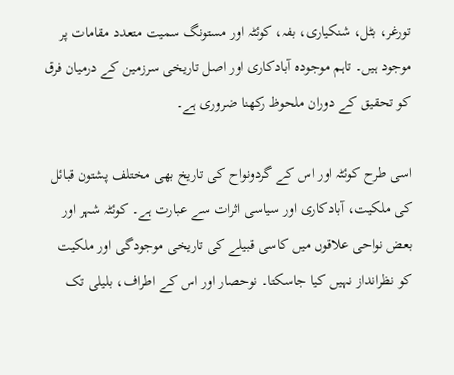تورغر، بٹل، شنکیاری، بفہ، کوئٹہ اور مستونگ سمیت متعدد مقامات پر موجود ہیں۔ تاہم موجودہ آبادکاری اور اصل تاریخی سرزمین کے درمیان فرق کو تحقیق کے دوران ملحوظ رکھنا ضروری ہے۔

اسی طرح کوئٹہ اور اس کے گردونواح کی تاریخ بھی مختلف پشتون قبائل کی ملکیت، آبادکاری اور سیاسی اثرات سے عبارت ہے۔ کوئٹہ شہر اور بعض نواحی علاقوں میں کاسی قبیلے کی تاریخی موجودگی اور ملکیت کو نظرانداز نہیں کیا جاسکتا۔ نوحصار اور اس کے اطراف، بلیلی تک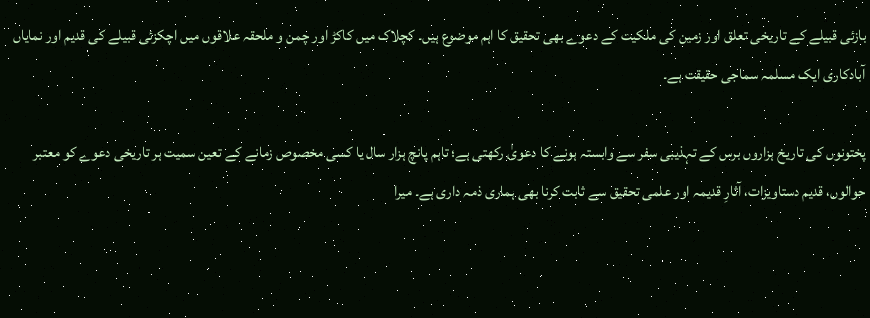بازئی قبیلے کے تاریخی تعلق اور زمین کی ملکیت کے دعوے بھی تحقیق کا اہم موضوع ہیں۔ کچلاک میں کاکڑ اور چمن و ملحقہ علاقوں میں اچکزئی قبیلے کی قدیم اور نمایاں آبادکاری ایک مسلمہ سماجی حقیقت ہے۔

پختونوں کی تاریخ ہزاروں برس کے تہذیبی سفر سے وابستہ ہونے کا دعویٰ رکھتی ہے؛ تاہم پانچ ہزار سال یا کسی مخصوص زمانے کے تعین سمیت ہر تاریخی دعوے کو معتبر حوالوں، قدیم دستاویزات، آثارِ قدیمہ اور علمی تحقیق سے ثابت کرنا بھی ہماری ذمہ داری ہے۔ میرا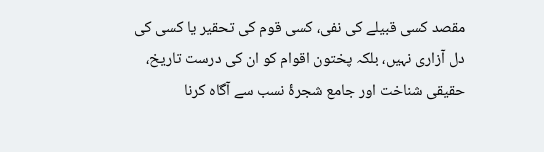مقصد کسی قبیلے کی نفی، کسی قوم کی تحقیر یا کسی کی دل آزاری نہیں، بلکہ پختون اقوام کو ان کی درست تاریخ، حقیقی شناخت اور جامع شجرۂ نسب سے آگاہ کرنا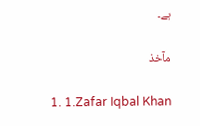ہے۔

مآخذ

  1. 1.Zafar Iqbal Khan